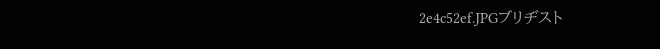2e4c52ef.JPGブリヂスト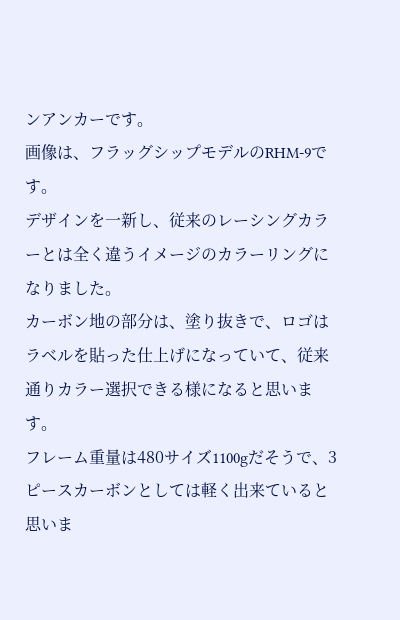ンアンカーです。
画像は、フラッグシップモデルのRHM-9です。
デザインを一新し、従来のレーシングカラーとは全く違うイメージのカラーリングになりました。
カーボン地の部分は、塗り抜きで、ロゴはラベルを貼った仕上げになっていて、従来通りカラー選択できる様になると思います。
フレーム重量は480サイズ1100gだそうで、3ピースカーボンとしては軽く出来ていると思いま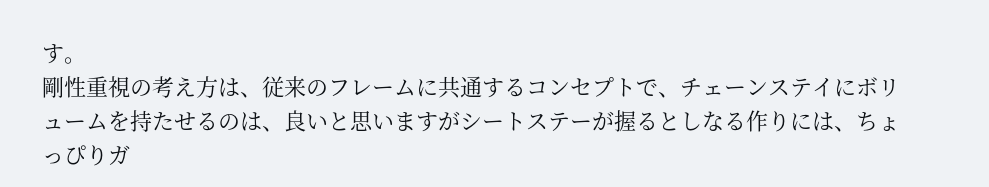す。
剛性重視の考え方は、従来のフレームに共通するコンセプトで、チェーンステイにボリュームを持たせるのは、良いと思いますがシートステーが握るとしなる作りには、ちょっぴりガ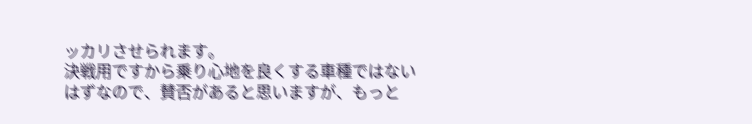ッカリさせられます。
決戦用ですから乗り心地を良くする車種ではないはずなので、賛否があると思いますが、もっと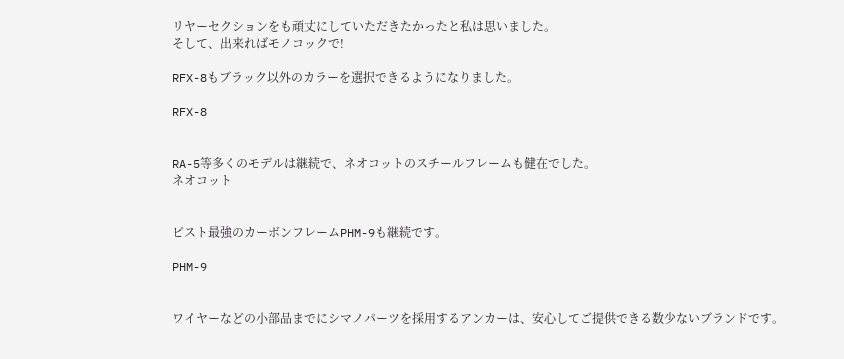リヤーセクションをも頑丈にしていただきたかったと私は思いました。
そして、出来ればモノコックで!

RFX-8もブラック以外のカラーを選択できるようになりました。

RFX-8


RA-5等多くのモデルは継続で、ネオコットのスチールフレームも健在でした。
ネオコット


ピスト最強のカーボンフレームPHM-9も継続です。

PHM-9


ワイヤーなどの小部品までにシマノパーツを採用するアンカーは、安心してご提供できる数少ないブランドです。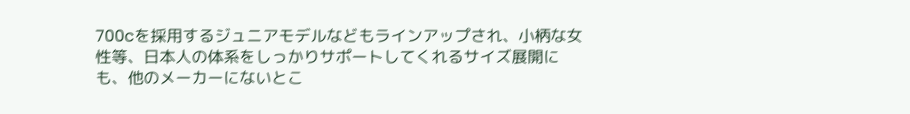700cを採用するジュニアモデルなどもラインアップされ、小柄な女性等、日本人の体系をしっかりサポートしてくれるサイズ展開にも、他のメーカーにないとこ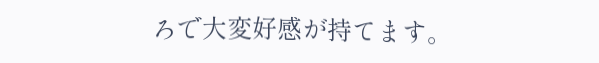ろで大変好感が持てます。